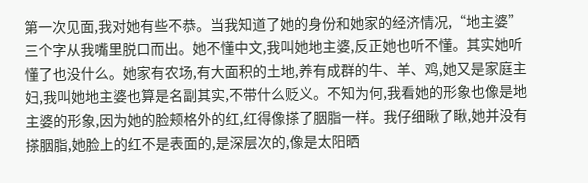第一次见面,我对她有些不恭。当我知道了她的身份和她家的经济情况,“地主婆”三个字从我嘴里脱口而出。她不懂中文,我叫她地主婆,反正她也听不懂。其实她听懂了也没什么。她家有农场,有大面积的土地,养有成群的牛、羊、鸡,她又是家庭主妇,我叫她地主婆也算是名副其实,不带什么贬义。不知为何,我看她的形象也像是地主婆的形象,因为她的脸颊格外的红,红得像搽了胭脂一样。我仔细瞅了瞅,她并没有搽胭脂,她脸上的红不是表面的,是深层次的,像是太阳晒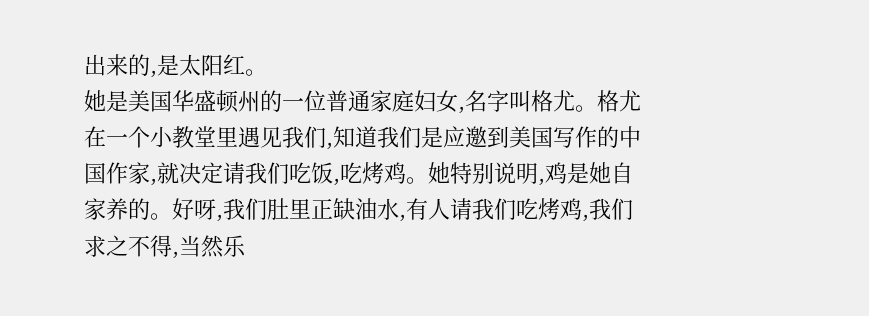出来的,是太阳红。
她是美国华盛顿州的一位普通家庭妇女,名字叫格尤。格尤在一个小教堂里遇见我们,知道我们是应邀到美国写作的中国作家,就决定请我们吃饭,吃烤鸡。她特别说明,鸡是她自家养的。好呀,我们肚里正缺油水,有人请我们吃烤鸡,我们求之不得,当然乐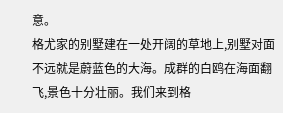意。
格尤家的别墅建在一处开阔的草地上,别墅对面不远就是蔚蓝色的大海。成群的白鸥在海面翻飞,景色十分壮丽。我们来到格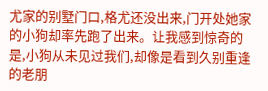尤家的别墅门口,格尤还没出来,门开处她家的小狗却率先跑了出来。让我感到惊奇的是,小狗从未见过我们,却像是看到久别重逢的老朋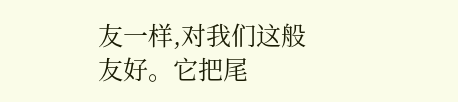友一样,对我们这般友好。它把尾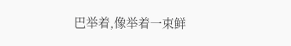巴举着,像举着一束鲜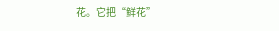花。它把“鲜花”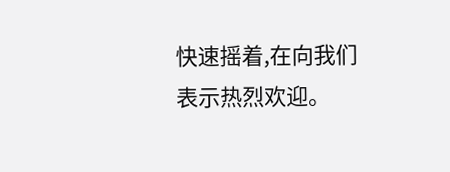快速摇着,在向我们表示热烈欢迎。